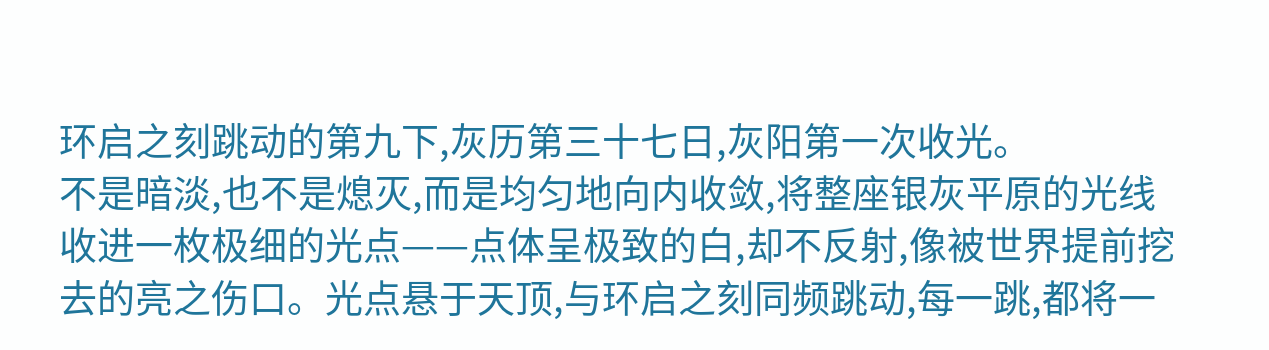环启之刻跳动的第九下,灰历第三十七日,灰阳第一次收光。
不是暗淡,也不是熄灭,而是均匀地向内收敛,将整座银灰平原的光线收进一枚极细的光点——点体呈极致的白,却不反射,像被世界提前挖去的亮之伤口。光点悬于天顶,与环启之刻同频跳动,每一跳,都将一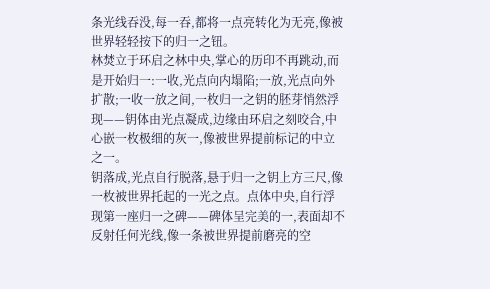条光线吞没,每一吞,都将一点亮转化为无亮,像被世界轻轻按下的归一之钮。
林焚立于环启之林中央,掌心的历印不再跳动,而是开始归一:一收,光点向内塌陷;一放,光点向外扩散;一收一放之间,一枚归一之钥的胚芽悄然浮现——钥体由光点凝成,边缘由环启之刻咬合,中心嵌一枚极细的灰一,像被世界提前标记的中立之一。
钥落成,光点自行脱落,悬于归一之钥上方三尺,像一枚被世界托起的一光之点。点体中央,自行浮现第一座归一之碑——碑体呈完美的一,表面却不反射任何光线,像一条被世界提前磨亮的空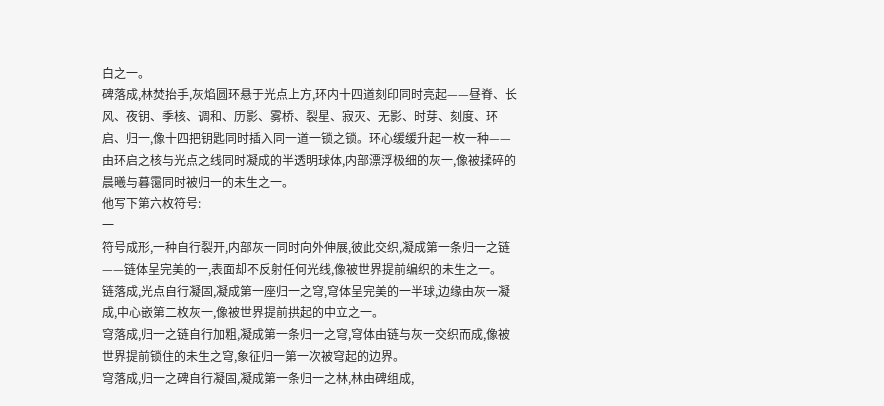白之一。
碑落成,林焚抬手,灰焰圆环悬于光点上方,环内十四道刻印同时亮起——昼脊、长风、夜钥、季核、调和、历影、雾桥、裂星、寂灭、无影、时芽、刻度、环启、归一,像十四把钥匙同时插入同一道一锁之锁。环心缓缓升起一枚一种——由环启之核与光点之线同时凝成的半透明球体,内部漂浮极细的灰一,像被揉碎的晨曦与暮霭同时被归一的未生之一。
他写下第六枚符号:
一
符号成形,一种自行裂开,内部灰一同时向外伸展,彼此交织,凝成第一条归一之链——链体呈完美的一,表面却不反射任何光线,像被世界提前编织的未生之一。
链落成,光点自行凝固,凝成第一座归一之穹,穹体呈完美的一半球,边缘由灰一凝成,中心嵌第二枚灰一,像被世界提前拱起的中立之一。
穹落成,归一之链自行加粗,凝成第一条归一之穹,穹体由链与灰一交织而成,像被世界提前锁住的未生之穹,象征归一第一次被穹起的边界。
穹落成,归一之碑自行凝固,凝成第一条归一之林,林由碑组成,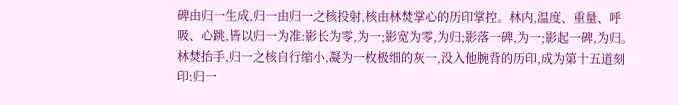碑由归一生成,归一由归一之核投射,核由林焚掌心的历印掌控。林内,温度、重量、呼吸、心跳,皆以归一为准:影长为零,为一;影宽为零,为归;影落一碑,为一;影起一碑,为归。
林焚抬手,归一之核自行缩小,凝为一枚极细的灰一,没入他腕背的历印,成为第十五道刻印:归一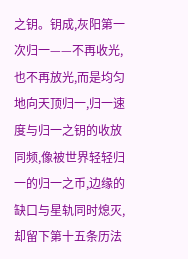之钥。钥成,灰阳第一次归一——不再收光,也不再放光,而是均匀地向天顶归一,归一速度与归一之钥的收放同频,像被世界轻轻归一的归一之币,边缘的缺口与星轨同时熄灭,却留下第十五条历法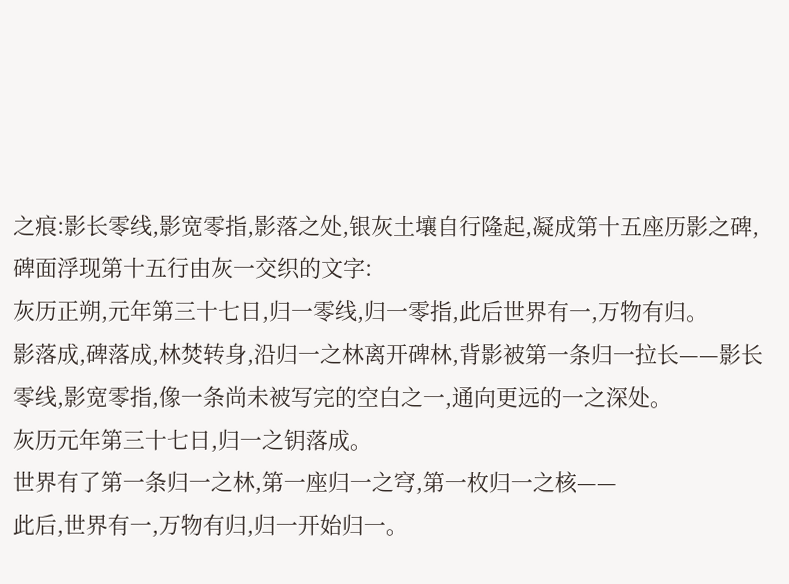之痕:影长零线,影宽零指,影落之处,银灰土壤自行隆起,凝成第十五座历影之碑,碑面浮现第十五行由灰一交织的文字:
灰历正朔,元年第三十七日,归一零线,归一零指,此后世界有一,万物有归。
影落成,碑落成,林焚转身,沿归一之林离开碑林,背影被第一条归一拉长——影长零线,影宽零指,像一条尚未被写完的空白之一,通向更远的一之深处。
灰历元年第三十七日,归一之钥落成。
世界有了第一条归一之林,第一座归一之穹,第一枚归一之核——
此后,世界有一,万物有归,归一开始归一。